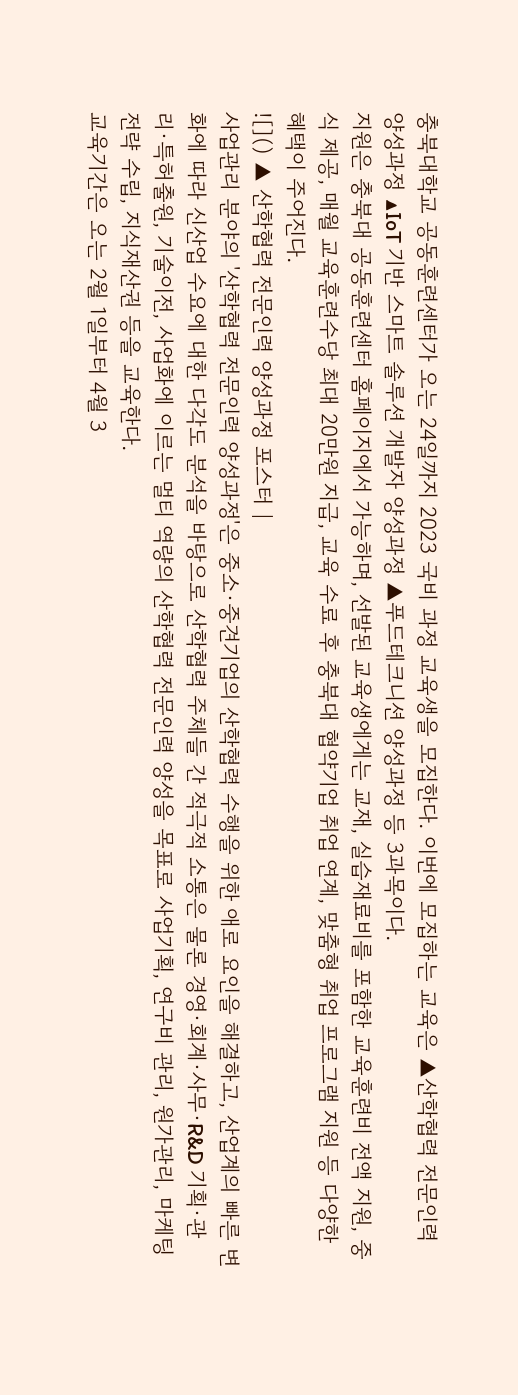충북대학교 공동훈련센터가 오는 24일까지 2023 국비 과정 교육생을 모집한다. 이번에 모집하는 교육은 ▲산학협력 전문인력 양성과정 ▲IoT 기반 스마트 솔루션 개발자 양성과정 ▲푸드테크니션 양성과정 등 3과목이다.
지원은 충북대 공동훈련센터 홈페이지에서 가능하며, 선발된 교육생에게는 교재, 실습재료비를 포함한 교육훈련비 전액 지원, 중식 제공, 매월 교육훈련수당 최대 20만원 지급, 교육 수료 후 충북대 협약기업 취업 연계, 맞춤형 취업 프로그램 지원 등 다양한 혜택이 주어진다.
![]() ▲ 산학협력 전문인력 양성과정 포스터 |
사업관리 분야의 '산학협력 전문인력 양성과정'은 중소·중견기업의 산학협력 수행을 위한 애로 요인을 해결하고, 산업계의 빠른 변화에 따라 신산업 수요에 대한 다각도 분석을 바탕으로 산학협력 주체들 간 적극적 소통은 물론 경영·회계·사무·R&D 기획·관리·특허출원, 기술이전, 사업화에 이르는 멀티 역량의 산학협력 전문인력 양성을 목표로 사업기획, 연구비 관리, 원가관리, 마케팅 전략 수립, 지식재산권 등을 교육한다.
교육기간은 오는 2월 1일부터 4월 3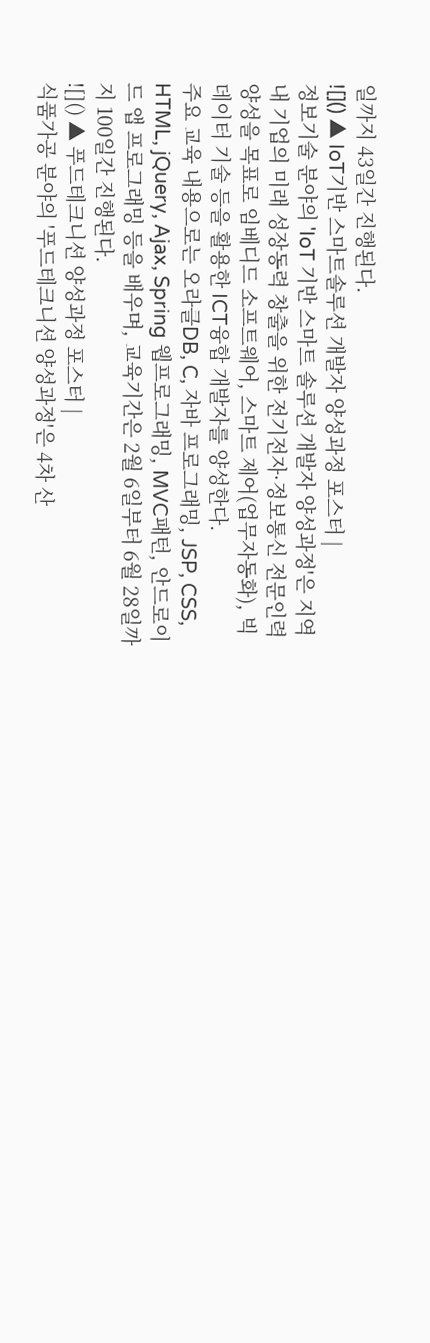일까지 43일간 진행된다.
![]() ▲ IoT기반 스마트솔루션 개발자 양성과정 포스터 |
정보기술 분야의 'IoT 기반 스마트 솔루션 개발자 양성과정'은 지역내 기업의 미래 성장동력 창출을 위한 전기전자·정보통신 전문인력 양성을 목표로 임베디드 소프트웨어, 스마트 제어(업무자동화), 빅데이터 기술 등을 활용한 ICT융합 개발자를 양성한다.
주요 교육 내용으로는 오라클DB, C, 자바 프로그래밍, JSP, CSS, HTML, jQuery, Ajax, Spring 웹프로그래밍, MVC패턴, 안드로이드 앱 프로그래밍 등을 배우며, 교육기간은 2월 6일부터 6월 28일까지 100일간 진행된다.
![]() ▲ 푸드테크니션 양성과정 포스터 |
식품가공 분야의 '푸드테크니션 양성과정'은 4차 산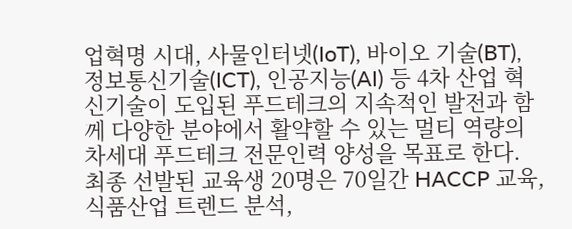업혁명 시대, 사물인터넷(IoT), 바이오 기술(BT), 정보통신기술(ICT), 인공지능(AI) 등 4차 산업 혁신기술이 도입된 푸드테크의 지속적인 발전과 함께 다양한 분야에서 활약할 수 있는 멀티 역량의 차세대 푸드테크 전문인력 양성을 목표로 한다.
최종 선발된 교육생 20명은 70일간 HACCP 교육, 식품산업 트렌드 분석,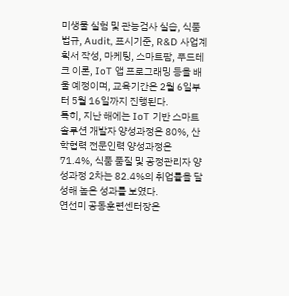미생물 실험 및 관능검사 실습, 식품법규, Audit, 표시기준, R&D 사업계획서 작성, 마케팅, 스마트팜, 푸드테크 이론, IoT 앱 프로그래밍 등을 배울 예정이며, 교육기간은 2월 6일부터 5월 16일까지 진행된다.
특히, 지난 해에는 IoT 기반 스마트 솔루션 개발자 양성과정은 80%, 산학협력 전문인력 양성과정은 71.4%, 식품 품질 및 공정관리자 양성과정 2차는 82.4%의 취업률을 달성해 높은 성과를 보였다.
연선미 공동훈련센터장은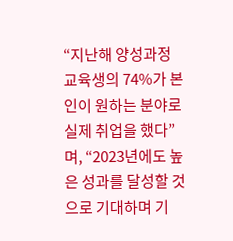“지난해 양성과정 교육생의 74%가 본인이 원하는 분야로 실제 취업을 했다”며, “2023년에도 높은 성과를 달성할 것으로 기대하며 기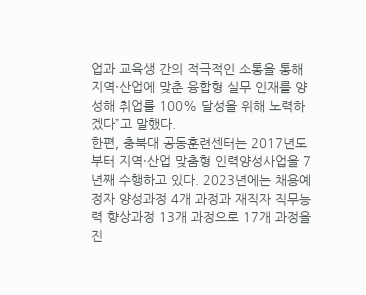업과 교육생 간의 적극적인 소통을 통해 지역·산업에 맞춘 융합형 실무 인재를 양성해 취업률 100% 달성을 위해 노력하겠다”고 말했다.
한편, 충북대 공동훈련센터는 2017년도부터 지역·산업 맞춤형 인력양성사업을 7년째 수행하고 있다. 2023년에는 채용예정자 양성과정 4개 과정과 재직자 직무능력 향상과정 13개 과정으로 17개 과정을 진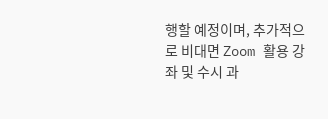행할 예정이며, 추가적으로 비대면 Zoom 활용 강좌 및 수시 과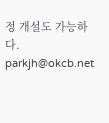정 개설도 가능하다.
parkjh@okcb.net